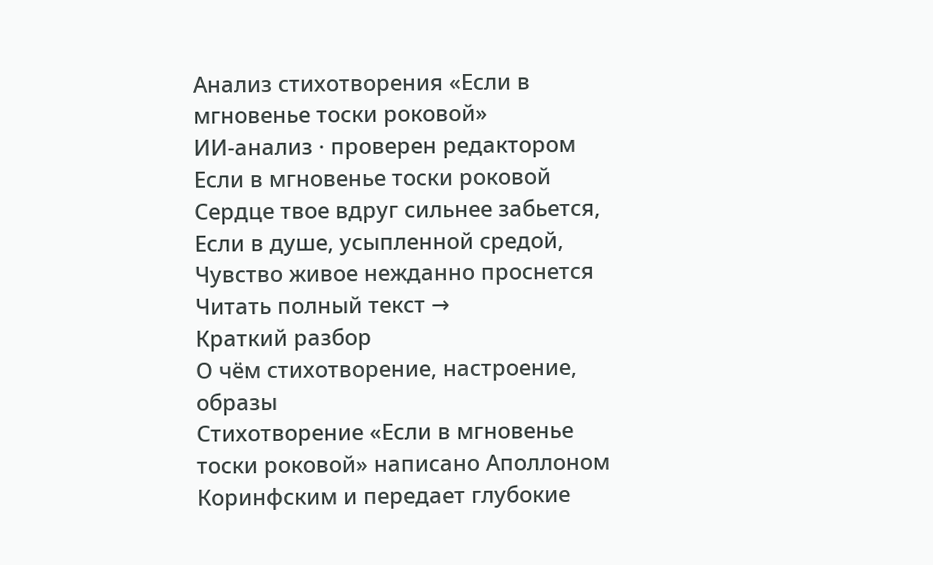Анализ стихотворения «Если в мгновенье тоски роковой»
ИИ-анализ · проверен редактором
Если в мгновенье тоски роковой Сердце твое вдруг сильнее забьется, Если в душе, усыпленной средой, Чувство живое нежданно проснется
Читать полный текст →
Краткий разбор
О чём стихотворение, настроение, образы
Стихотворение «Если в мгновенье тоски роковой» написано Аполлоном Коринфским и передает глубокие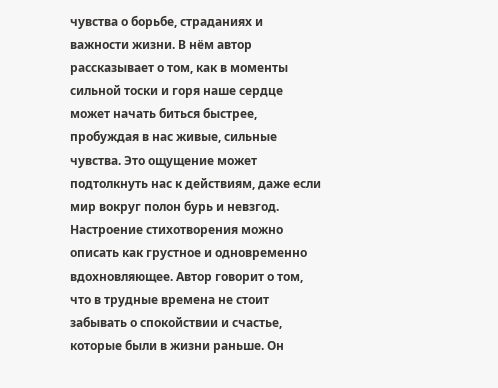чувства о борьбе, страданиях и важности жизни. В нём автор рассказывает о том, как в моменты сильной тоски и горя наше сердце может начать биться быстрее, пробуждая в нас живые, сильные чувства. Это ощущение может подтолкнуть нас к действиям, даже если мир вокруг полон бурь и невзгод.
Настроение стихотворения можно описать как грустное и одновременно вдохновляющее. Автор говорит о том, что в трудные времена не стоит забывать о спокойствии и счастье, которые были в жизни раньше. Он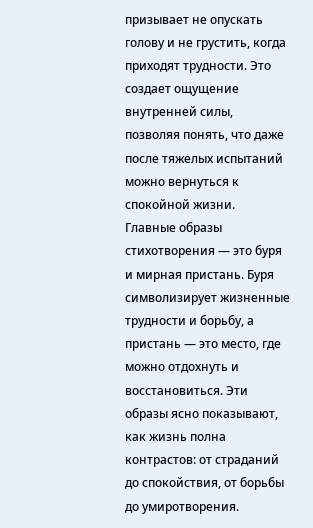призывает не опускать голову и не грустить, когда приходят трудности. Это создает ощущение внутренней силы, позволяя понять, что даже после тяжелых испытаний можно вернуться к спокойной жизни.
Главные образы стихотворения — это буря и мирная пристань. Буря символизирует жизненные трудности и борьбу, а пристань — это место, где можно отдохнуть и восстановиться. Эти образы ясно показывают, как жизнь полна контрастов: от страданий до спокойствия, от борьбы до умиротворения.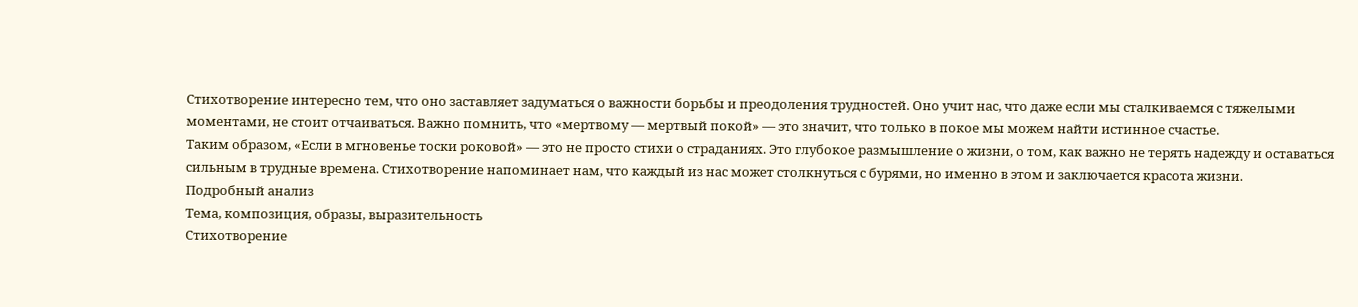Стихотворение интересно тем, что оно заставляет задуматься о важности борьбы и преодоления трудностей. Оно учит нас, что даже если мы сталкиваемся с тяжелыми моментами, не стоит отчаиваться. Важно помнить, что «мертвому — мертвый покой» — это значит, что только в покое мы можем найти истинное счастье.
Таким образом, «Если в мгновенье тоски роковой» — это не просто стихи о страданиях. Это глубокое размышление о жизни, о том, как важно не терять надежду и оставаться сильным в трудные времена. Стихотворение напоминает нам, что каждый из нас может столкнуться с бурями, но именно в этом и заключается красота жизни.
Подробный анализ
Тема, композиция, образы, выразительность
Стихотворение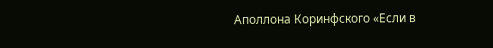Аполлона Коринфского «Если в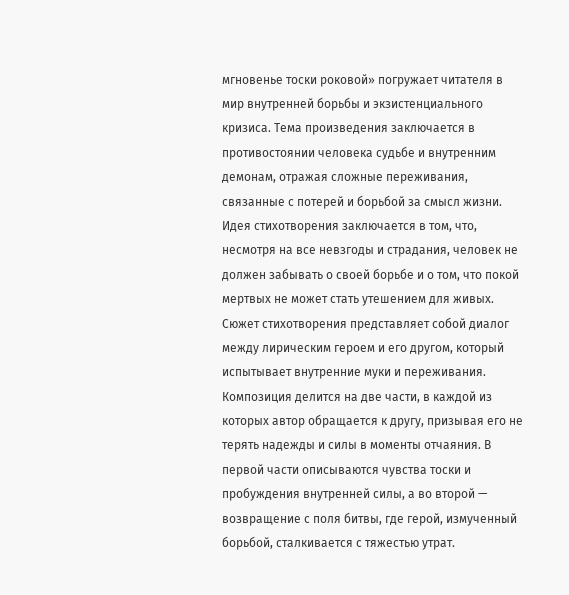мгновенье тоски роковой» погружает читателя в мир внутренней борьбы и экзистенциального кризиса. Тема произведения заключается в противостоянии человека судьбе и внутренним демонам, отражая сложные переживания, связанные с потерей и борьбой за смысл жизни. Идея стихотворения заключается в том, что, несмотря на все невзгоды и страдания, человек не должен забывать о своей борьбе и о том, что покой мертвых не может стать утешением для живых.
Сюжет стихотворения представляет собой диалог между лирическим героем и его другом, который испытывает внутренние муки и переживания. Композиция делится на две части, в каждой из которых автор обращается к другу, призывая его не терять надежды и силы в моменты отчаяния. В первой части описываются чувства тоски и пробуждения внутренней силы, а во второй — возвращение с поля битвы, где герой, измученный борьбой, сталкивается с тяжестью утрат.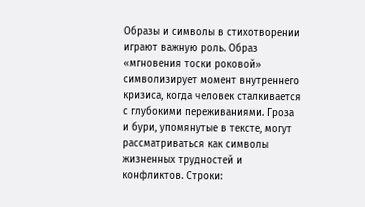Образы и символы в стихотворении играют важную роль. Образ «мгновения тоски роковой» символизирует момент внутреннего кризиса, когда человек сталкивается с глубокими переживаниями. Гроза и бури, упомянутые в тексте, могут рассматриваться как символы жизненных трудностей и конфликтов. Строки: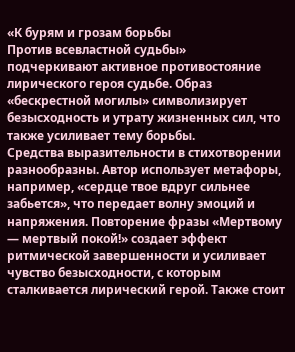«К бурям и грозам борьбы
Против всевластной судьбы»
подчеркивают активное противостояние лирического героя судьбе. Образ «бескрестной могилы» символизирует безысходность и утрату жизненных сил, что также усиливает тему борьбы.
Средства выразительности в стихотворении разнообразны. Автор использует метафоры, например, «сердце твое вдруг сильнее забьется», что передает волну эмоций и напряжения. Повторение фразы «Мертвому — мертвый покой!» создает эффект ритмической завершенности и усиливает чувство безысходности, с которым сталкивается лирический герой. Также стоит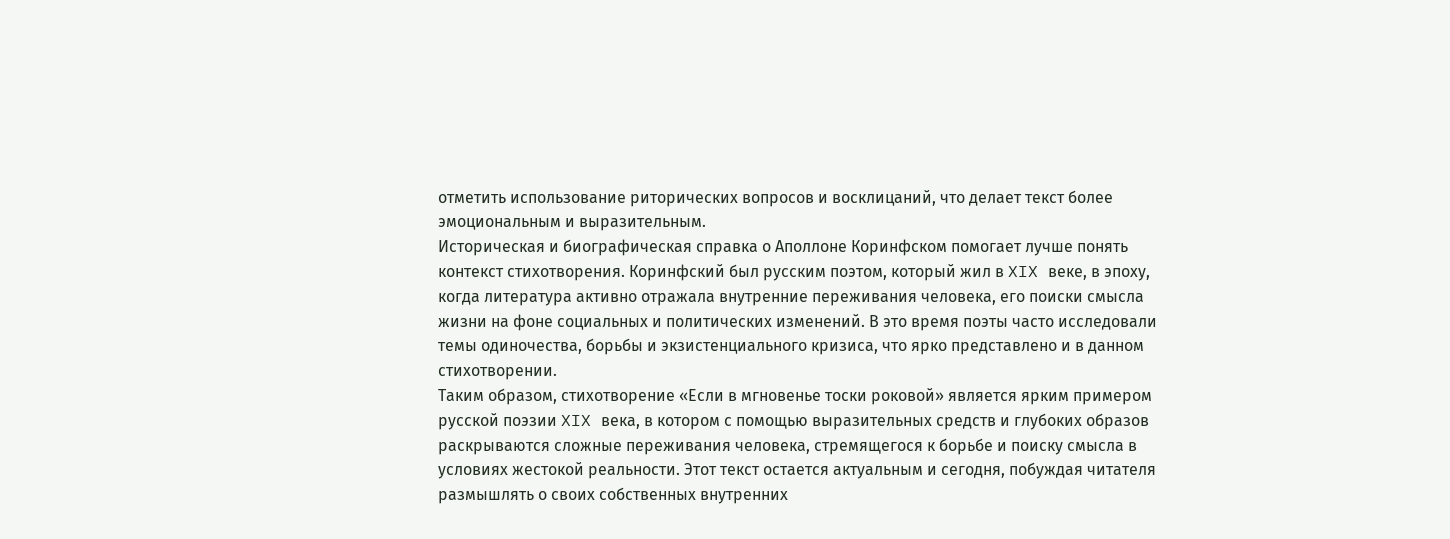отметить использование риторических вопросов и восклицаний, что делает текст более эмоциональным и выразительным.
Историческая и биографическая справка о Аполлоне Коринфском помогает лучше понять контекст стихотворения. Коринфский был русским поэтом, который жил в XIX веке, в эпоху, когда литература активно отражала внутренние переживания человека, его поиски смысла жизни на фоне социальных и политических изменений. В это время поэты часто исследовали темы одиночества, борьбы и экзистенциального кризиса, что ярко представлено и в данном стихотворении.
Таким образом, стихотворение «Если в мгновенье тоски роковой» является ярким примером русской поэзии XIX века, в котором с помощью выразительных средств и глубоких образов раскрываются сложные переживания человека, стремящегося к борьбе и поиску смысла в условиях жестокой реальности. Этот текст остается актуальным и сегодня, побуждая читателя размышлять о своих собственных внутренних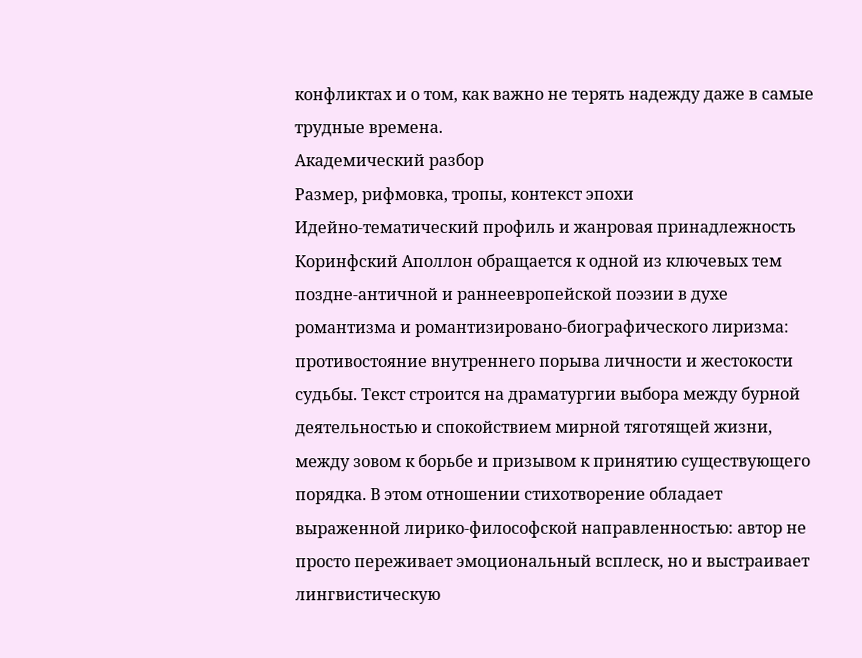конфликтах и о том, как важно не терять надежду даже в самые трудные времена.
Академический разбор
Размер, рифмовка, тропы, контекст эпохи
Идейно-тематический профиль и жанровая принадлежность Коринфский Аполлон обращается к одной из ключевых тем поздне-античной и раннеевропейской поэзии в духе романтизма и романтизировано-биографического лиризма: противостояние внутреннего порыва личности и жестокости судьбы. Текст строится на драматургии выбора между бурной деятельностью и спокойствием мирной тяготящей жизни, между зовом к борьбе и призывом к принятию существующего порядка. В этом отношении стихотворение обладает выраженной лирико-философской направленностью: автор не просто переживает эмоциональный всплеск, но и выстраивает лингвистическую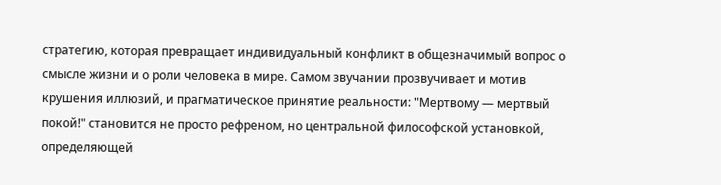стратегию, которая превращает индивидуальный конфликт в общезначимый вопрос о смысле жизни и о роли человека в мире. Самом звучании прозвучивает и мотив крушения иллюзий, и прагматическое принятие реальности: "Мертвому — мертвый покой!" становится не просто рефреном, но центральной философской установкой, определяющей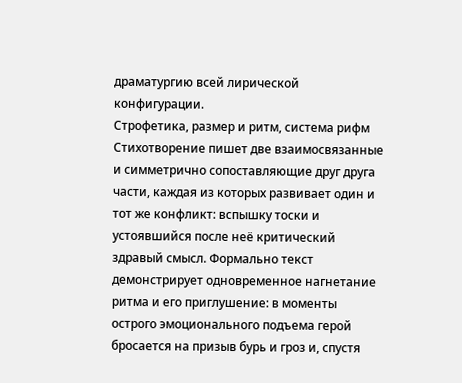драматургию всей лирической конфигурации.
Строфетика, размер и ритм, система рифм Стихотворение пишет две взаимосвязанные и симметрично сопоставляющие друг друга части, каждая из которых развивает один и тот же конфликт: вспышку тоски и устоявшийся после неё критический здравый смысл. Формально текст демонстрирует одновременное нагнетание ритма и его приглушение: в моменты острого эмоционального подъема герой бросается на призыв бурь и гроз и, спустя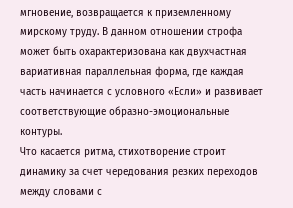мгновение, возвращается к приземленному мирскому труду. В данном отношении строфа может быть охарактеризована как двухчастная вариативная параллельная форма, где каждая часть начинается с условного «Если» и развивает соответствующие образно-эмоциональные контуры.
Что касается ритма, стихотворение строит динамику за счет чередования резких переходов между словами с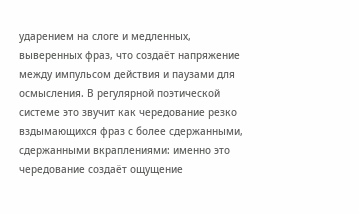ударением на слоге и медленных, выверенных фраз, что создаёт напряжение между импульсом действия и паузами для осмысления. В регулярной поэтической системе это звучит как чередование резко вздымающихся фраз с более сдержанными, сдержанными вкраплениями: именно это чередование создаёт ощущение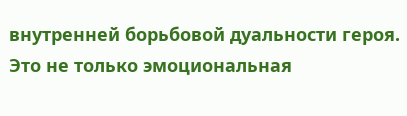внутренней борьбовой дуальности героя. Это не только эмоциональная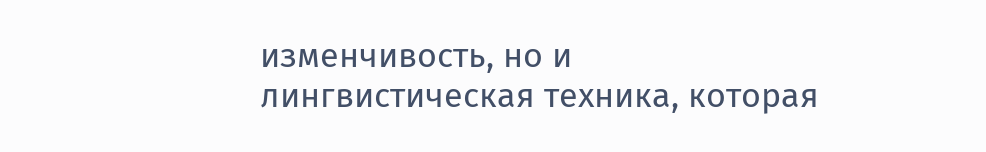изменчивость, но и лингвистическая техника, которая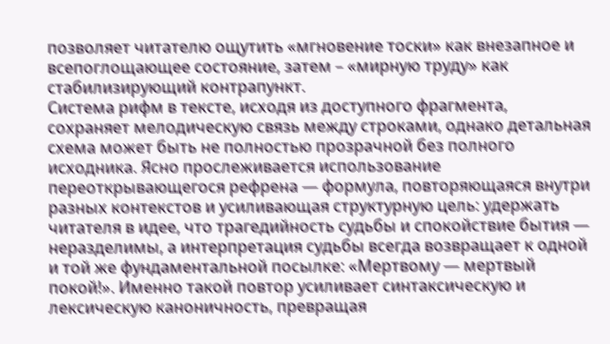позволяет читателю ощутить «мгновение тоски» как внезапное и всепоглощающее состояние, затем – «мирную труду» как стабилизирующий контрапункт.
Система рифм в тексте, исходя из доступного фрагмента, сохраняет мелодическую связь между строками, однако детальная схема может быть не полностью прозрачной без полного исходника. Ясно прослеживается использование переоткрывающегося рефрена — формула, повторяющаяся внутри разных контекстов и усиливающая структурную цель: удержать читателя в идее, что трагедийность судьбы и спокойствие бытия — неразделимы, а интерпретация судьбы всегда возвращает к одной и той же фундаментальной посылке: «Мертвому — мертвый покой!». Именно такой повтор усиливает синтаксическую и лексическую каноничность, превращая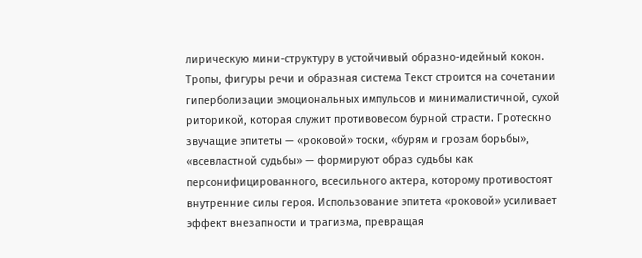лирическую мини-структуру в устойчивый образно-идейный кокон.
Тропы, фигуры речи и образная система Текст строится на сочетании гиперболизации эмоциональных импульсов и минималистичной, сухой риторикой, которая служит противовесом бурной страсти. Гротескно звучащие эпитеты — «роковой» тоски, «бурям и грозам борьбы», «всевластной судьбы» — формируют образ судьбы как персонифицированного, всесильного актера, которому противостоят внутренние силы героя. Использование эпитета «роковой» усиливает эффект внезапности и трагизма, превращая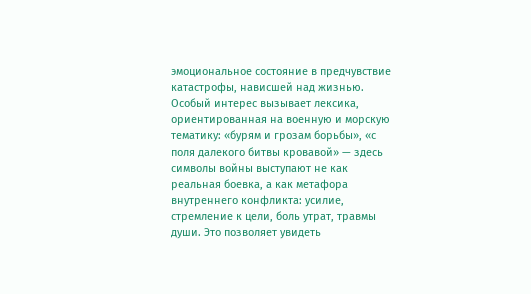эмоциональное состояние в предчувствие катастрофы, нависшей над жизнью.
Особый интерес вызывает лексика, ориентированная на военную и морскую тематику: «бурям и грозам борьбы», «с поля далекого битвы кровавой» — здесь символы войны выступают не как реальная боевка, а как метафора внутреннего конфликта: усилие, стремление к цели, боль утрат, травмы души. Это позволяет увидеть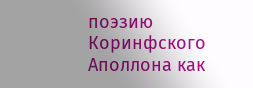поэзию Коринфского Аполлона как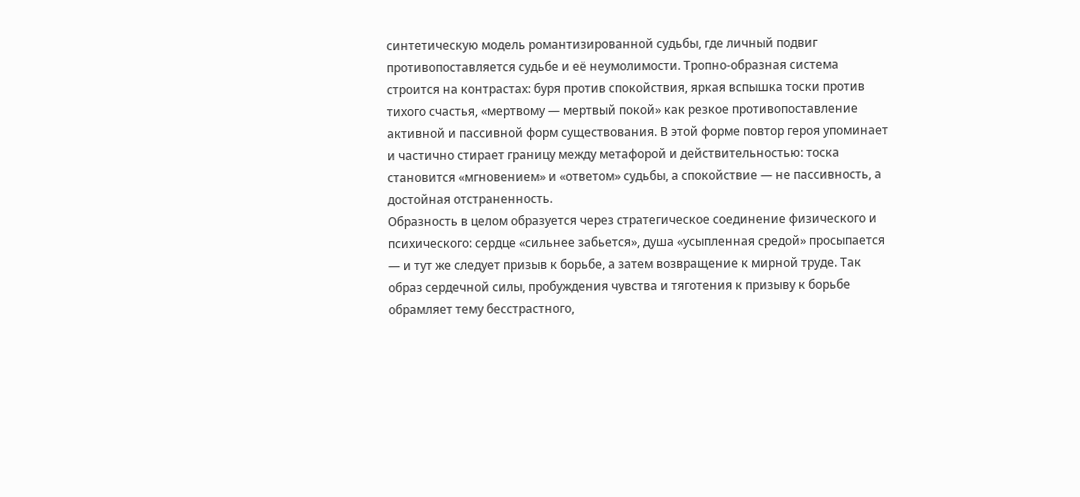синтетическую модель романтизированной судьбы, где личный подвиг противопоставляется судьбе и её неумолимости. Тропно-образная система строится на контрастах: буря против спокойствия, яркая вспышка тоски против тихого счастья, «мертвому — мертвый покой» как резкое противопоставление активной и пассивной форм существования. В этой форме повтор героя упоминает и частично стирает границу между метафорой и действительностью: тоска становится «мгновением» и «ответом» судьбы, а спокойствие — не пассивность, а достойная отстраненность.
Образность в целом образуется через стратегическое соединение физического и психического: сердце «сильнее забьется», душа «усыпленная средой» просыпается — и тут же следует призыв к борьбе, а затем возвращение к мирной труде. Так образ сердечной силы, пробуждения чувства и тяготения к призыву к борьбе обрамляет тему бесстрастного,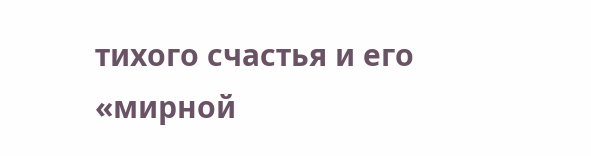тихого счастья и его «мирной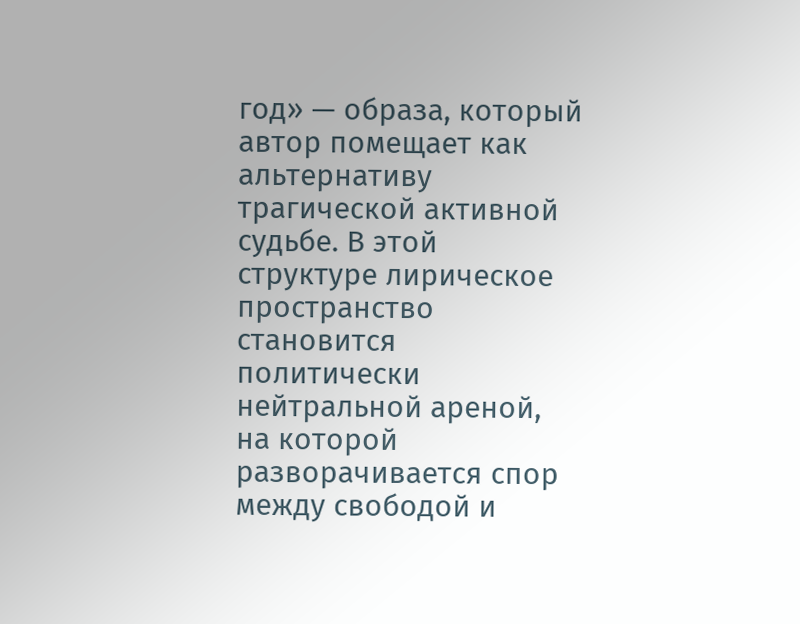год» — образа, который автор помещает как альтернативу трагической активной судьбе. В этой структуре лирическое пространство становится политически нейтральной ареной, на которой разворачивается спор между свободой и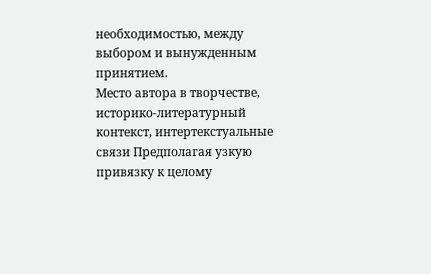необходимостью, между выбором и вынужденным принятием.
Место автора в творчестве, историко-литературный контекст, интертекстуальные связи Предполагая узкую привязку к целому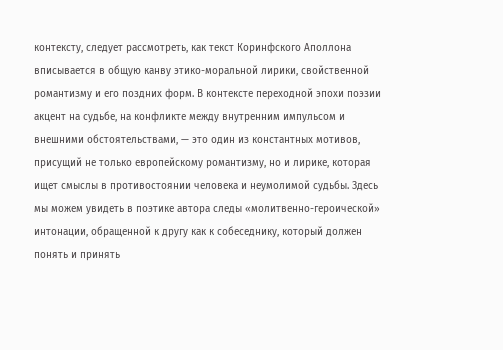контексту, следует рассмотреть, как текст Коринфского Аполлона вписывается в общую канву этико-моральной лирики, свойственной романтизму и его поздних форм. В контексте переходной эпохи поэзии акцент на судьбе, на конфликте между внутренним импульсом и внешними обстоятельствами, — это один из константных мотивов, присущий не только европейскому романтизму, но и лирике, которая ищет смыслы в противостоянии человека и неумолимой судьбы. Здесь мы можем увидеть в поэтике автора следы «молитвенно-героической» интонации, обращенной к другу как к собеседнику, который должен понять и принять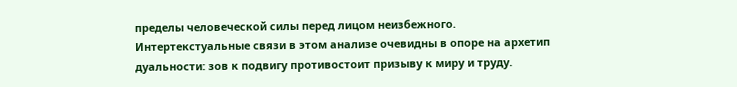пределы человеческой силы перед лицом неизбежного.
Интертекстуальные связи в этом анализе очевидны в опоре на архетип дуальности: зов к подвигу противостоит призыву к миру и труду.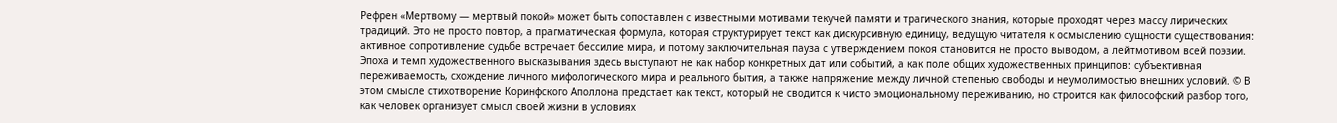Рефрен «Мертвому — мертвый покой» может быть сопоставлен с известными мотивами текучей памяти и трагического знания, которые проходят через массу лирических традиций. Это не просто повтор, а прагматическая формула, которая структурирует текст как дискурсивную единицу, ведущую читателя к осмыслению сущности существования: активное сопротивление судьбе встречает бессилие мира, и потому заключительная пауза с утверждением покоя становится не просто выводом, а лейтмотивом всей поэзии.
Эпоха и темп художественного высказывания здесь выступают не как набор конкретных дат или событий, а как поле общих художественных принципов: субъективная переживаемость, схождение личного мифологического мира и реального бытия, а также напряжение между личной степенью свободы и неумолимостью внешних условий. © В этом смысле стихотворение Коринфского Аполлона предстает как текст, который не сводится к чисто эмоциональному переживанию, но строится как философский разбор того, как человек организует смысл своей жизни в условиях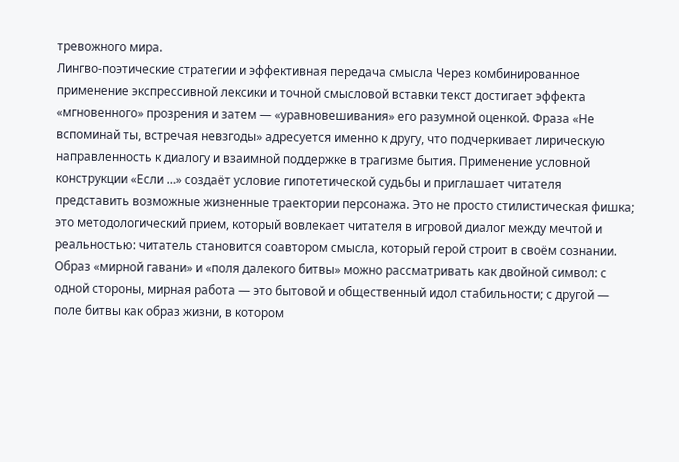тревожного мира.
Лингво-поэтические стратегии и эффективная передача смысла Через комбинированное применение экспрессивной лексики и точной смысловой вставки текст достигает эффекта «мгновенного» прозрения и затем — «уравновешивания» его разумной оценкой. Фраза «Не вспоминай ты, встречая невзгоды» адресуется именно к другу, что подчеркивает лирическую направленность к диалогу и взаимной поддержке в трагизме бытия. Применение условной конструкции «Если …» создаёт условие гипотетической судьбы и приглашает читателя представить возможные жизненные траектории персонажа. Это не просто стилистическая фишка; это методологический прием, который вовлекает читателя в игровой диалог между мечтой и реальностью: читатель становится соавтором смысла, который герой строит в своём сознании.
Образ «мирной гавани» и «поля далекого битвы» можно рассматривать как двойной символ: с одной стороны, мирная работа — это бытовой и общественный идол стабильности; с другой — поле битвы как образ жизни, в котором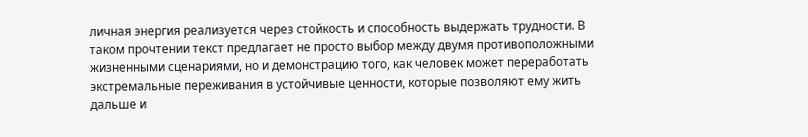личная энергия реализуется через стойкость и способность выдержать трудности. В таком прочтении текст предлагает не просто выбор между двумя противоположными жизненными сценариями, но и демонстрацию того, как человек может переработать экстремальные переживания в устойчивые ценности, которые позволяют ему жить дальше и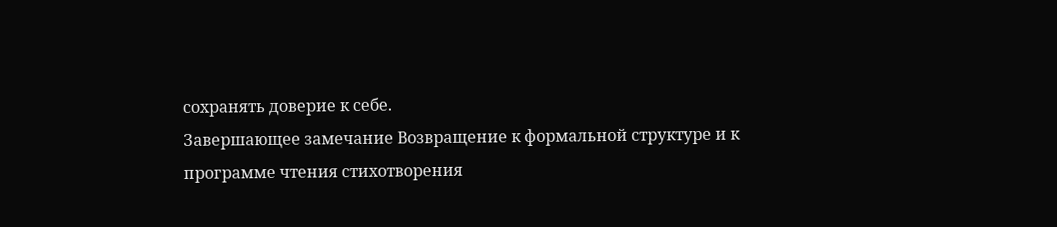сохранять доверие к себе.
Завершающее замечание Возвращение к формальной структуре и к программе чтения стихотворения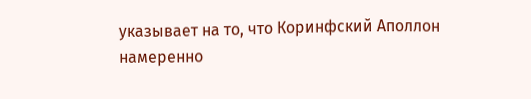указывает на то, что Коринфский Аполлон намеренно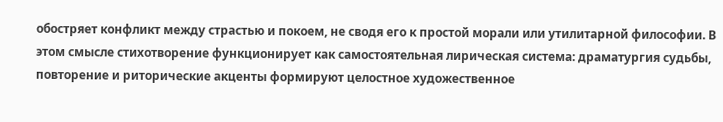обостряет конфликт между страстью и покоем, не сводя его к простой морали или утилитарной философии. В этом смысле стихотворение функционирует как самостоятельная лирическая система: драматургия судьбы, повторение и риторические акценты формируют целостное художественное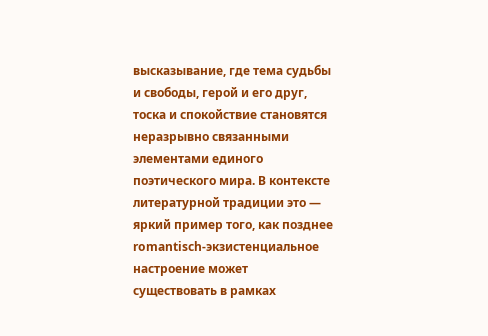высказывание, где тема судьбы и свободы, герой и его друг, тоска и спокойствие становятся неразрывно связанными элементами единого поэтического мира. В контексте литературной традиции это — яркий пример того, как позднее romantisch-экзистенциальное настроение может существовать в рамках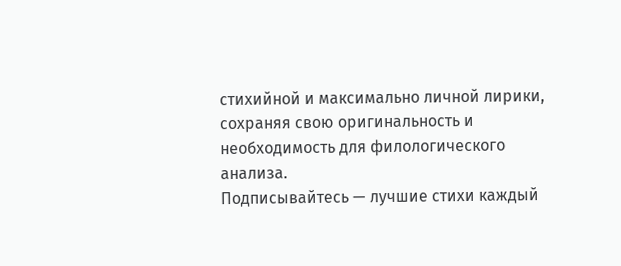стихийной и максимально личной лирики, сохраняя свою оригинальность и необходимость для филологического анализа.
Подписывайтесь — лучшие стихи каждый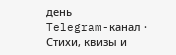день
Telegram-канал · Стихи, квизы и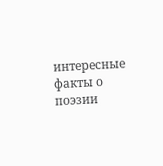интересные факты о поэзии